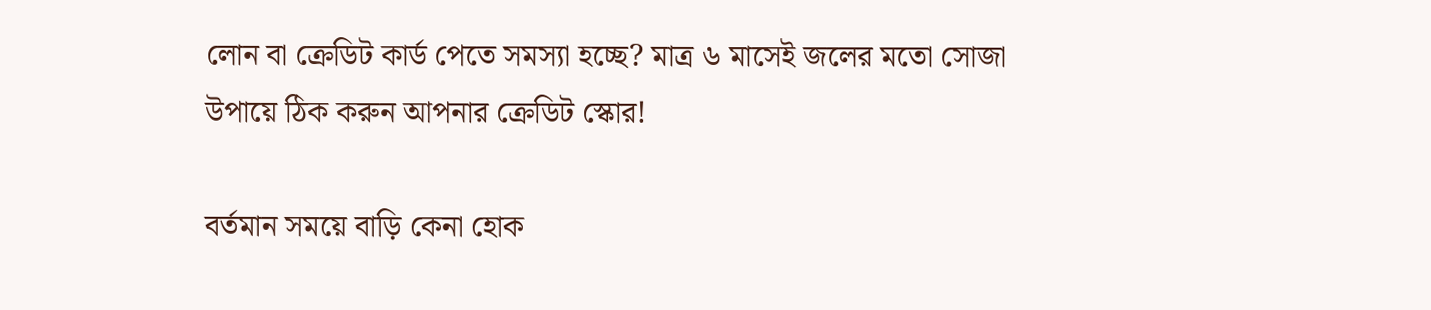লোন বা ক্রেডিট কার্ড পেতে সমস্যা হচ্ছে? মাত্র ৬ মাসেই জলের মতো সোজা উপায়ে ঠিক করুন আপনার ক্রেডিট স্কোর!

বর্তমান সময়ে বাড়ি কেনা হোক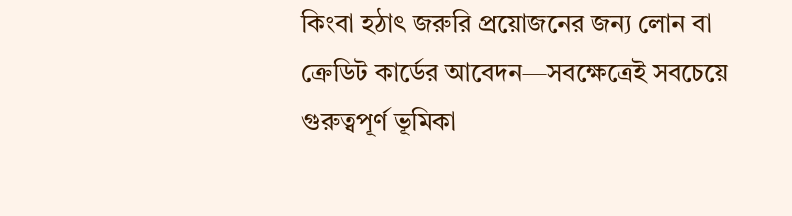কিংবা হঠাৎ জরুরি প্রয়োজনের জন্য লোন বা ক্রেডিট কার্ডের আবেদন—সবক্ষেত্রেই সবচেয়ে গুরুত্বপূর্ণ ভূমিকা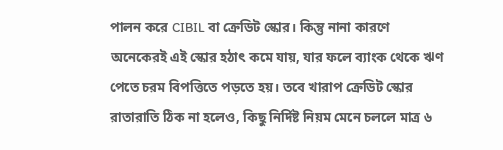পালন করে CIBIL বা ক্রেডিট স্কোর। কিন্তু নানা কারণে অনেকেরই এই স্কোর হঠাৎ কমে যায়, যার ফলে ব্যাংক থেকে ঋণ পেতে চরম বিপত্তিতে পড়তে হয়। তবে খারাপ ক্রেডিট স্কোর রাতারাতি ঠিক না হলেও, কিছু নির্দিষ্ট নিয়ম মেনে চললে মাত্র ৬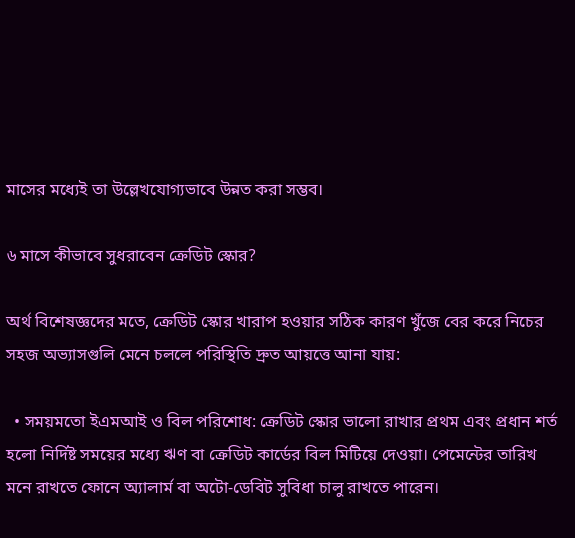মাসের মধ্যেই তা উল্লেখযোগ্যভাবে উন্নত করা সম্ভব।

৬ মাসে কীভাবে সুধরাবেন ক্রেডিট স্কোর?

অর্থ বিশেষজ্ঞদের মতে, ক্রেডিট স্কোর খারাপ হওয়ার সঠিক কারণ খুঁজে বের করে নিচের সহজ অভ্যাসগুলি মেনে চললে পরিস্থিতি দ্রুত আয়ত্তে আনা যায়:

  • সময়মতো ইএমআই ও বিল পরিশোধ: ক্রেডিট স্কোর ভালো রাখার প্রথম এবং প্রধান শর্ত হলো নির্দিষ্ট সময়ের মধ্যে ঋণ বা ক্রেডিট কার্ডের বিল মিটিয়ে দেওয়া। পেমেন্টের তারিখ মনে রাখতে ফোনে অ্যালার্ম বা অটো-ডেবিট সুবিধা চালু রাখতে পারেন।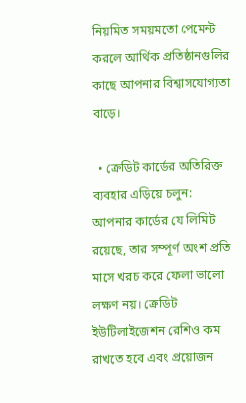নিয়মিত সময়মতো পেমেন্ট করলে আর্থিক প্রতিষ্ঠানগুলির কাছে আপনার বিশ্বাসযোগ্যতা বাড়ে।

  • ক্রেডিট কার্ডের অতিরিক্ত ব্যবহার এড়িয়ে চলুন: আপনার কার্ডের যে লিমিট রয়েছে, তার সম্পূর্ণ অংশ প্রতি মাসে খরচ করে ফেলা ভালো লক্ষণ নয়। ক্রেডিট ইউটিলাইজেশন রেশিও কম রাখতে হবে এবং প্রয়োজন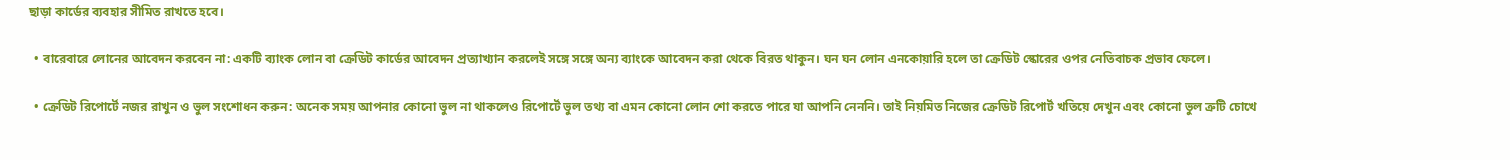ছাড়া কার্ডের ব্যবহার সীমিত রাখতে হবে।

  • বারেবারে লোনের আবেদন করবেন না: একটি ব্যাংক লোন বা ক্রেডিট কার্ডের আবেদন প্রত্যাখ্যান করলেই সঙ্গে সঙ্গে অন্য ব্যাংকে আবেদন করা থেকে বিরত থাকুন। ঘন ঘন লোন এনকোয়ারি হলে তা ক্রেডিট স্কোরের ওপর নেতিবাচক প্রভাব ফেলে।

  • ক্রেডিট রিপোর্টে নজর রাখুন ও ভুল সংশোধন করুন: অনেক সময় আপনার কোনো ভুল না থাকলেও রিপোর্টে ভুল তথ্য বা এমন কোনো লোন শো করতে পারে যা আপনি নেননি। তাই নিয়মিত নিজের ক্রেডিট রিপোর্ট খতিয়ে দেখুন এবং কোনো ভুল ত্রুটি চোখে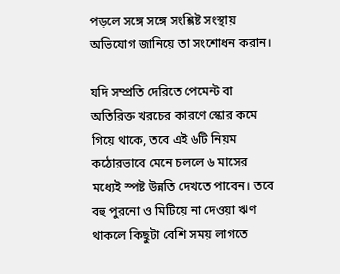পড়লে সঙ্গে সঙ্গে সংশ্লিষ্ট সংস্থায় অভিযোগ জানিয়ে তা সংশোধন করান।

যদি সম্প্রতি দেরিতে পেমেন্ট বা অতিরিক্ত খরচের কারণে স্কোর কমে গিয়ে থাকে, তবে এই ৬টি নিয়ম কঠোরভাবে মেনে চললে ৬ মাসের মধ্যেই স্পষ্ট উন্নতি দেখতে পাবেন। তবে বহু পুরনো ও মিটিয়ে না দেওয়া ঋণ থাকলে কিছুটা বেশি সময় লাগতে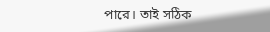পারে। তাই সঠিক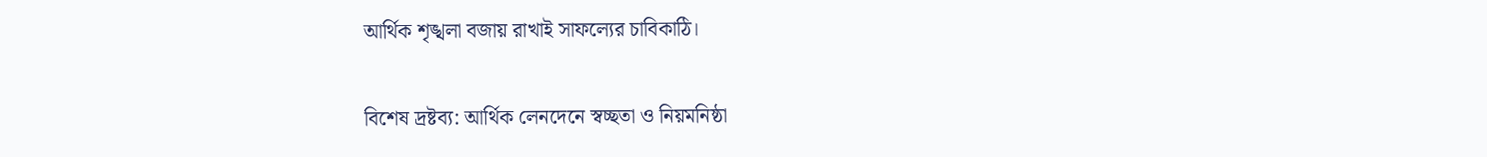আর্থিক শৃঙ্খলা বজায় রাখাই সাফল্যের চাবিকাঠি।

বিশেষ দ্রষ্টব্য: আর্থিক লেনদেনে স্বচ্ছতা ও নিয়মনিষ্ঠা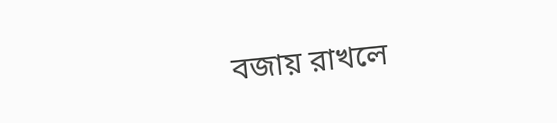বজায় রাখলে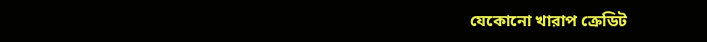যেকোনো খারাপ ক্রেডিট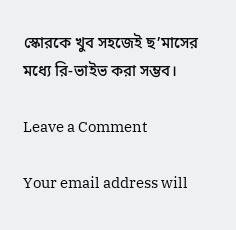স্কোরকে খুব সহজেই ছ’মাসের মধ্যে রি-ভাইভ করা সম্ভব।

Leave a Comment

Your email address will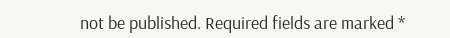not be published. Required fields are marked *